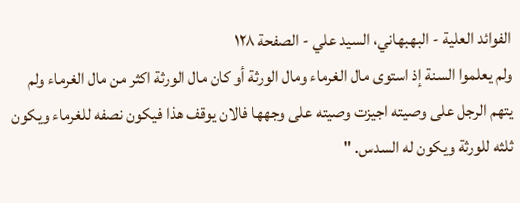الفوائد العلية - البهبهاني، السيد علي - الصفحة ١٢٨
ولم يعلموا السنة إذ استوى مال الغرماء ومال الورثة أو كان مال الورثة اكثر من مال الغرماء ولم يتهم الرجل على وصيته اجيزت وصيته على وجهها فالان يوقف هذا فيكون نصفه للغرماء ويكون ثلثه للورثة ويكون له السدس. "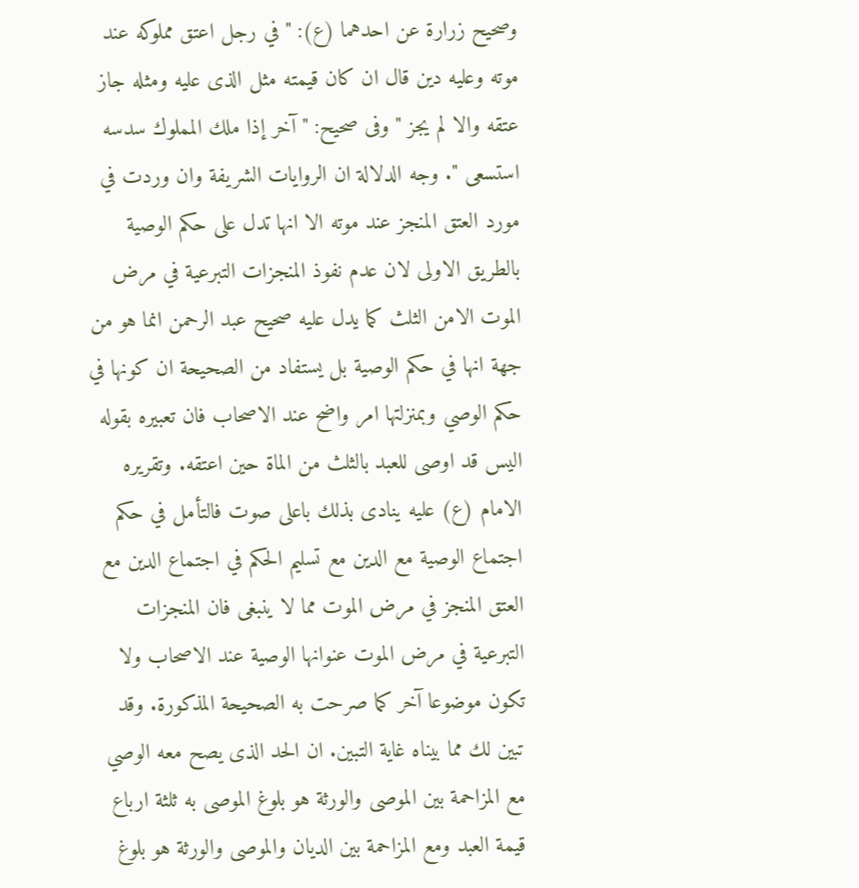وصحيح زرارة عن احدهما (ع): " في رجل اعتق مملوكه عند موته وعليه دين قال ان كان قيمته مثل الذى عليه ومثله جاز عتقه والا لم يجز " وفى صحيح: " آخر إذا ملك المملوك سدسه استسعى ". وجه الدلالة ان الروايات الشريفة وان وردت في مورد العتق المنجز عند موته الا انها تدل على حكم الوصية بالطريق الاولى لان عدم نفوذ المنجزات التبرعية في مرض الموت الامن الثلث كما يدل عليه صحيح عبد الرحمن انما هو من جهة انها في حكم الوصية بل يستفاد من الصحيحة ان كونها في حكم الوصي وبمنزلتها امر واضح عند الاصحاب فان تعبيره بقوله اليس قد اوصى للعبد بالثلث من الماة حين اعتقه. وتقريره الامام (ع) عليه ينادى بذلك باعلى صوت فالتأمل في حكم اجتماع الوصية مع الدين مع تسليم الحكم في اجتماع الدين مع العتق المنجز في مرض الموت مما لا ينبغى فان المنجزات التبرعية في مرض الموت عنوانها الوصية عند الاصحاب ولا تكون موضوعا آخر كما صرحت به الصحيحة المذكورة. وقد تبين لك مما بيناه غاية التبين. ان الحد الذى يصح معه الوصي مع المزاحمة بين الموصى والورثة هو بلوغ الموصى به ثلثة ارباع قيمة العبد ومع المزاحمة بين الديان والموصى والورثة هو بلوغ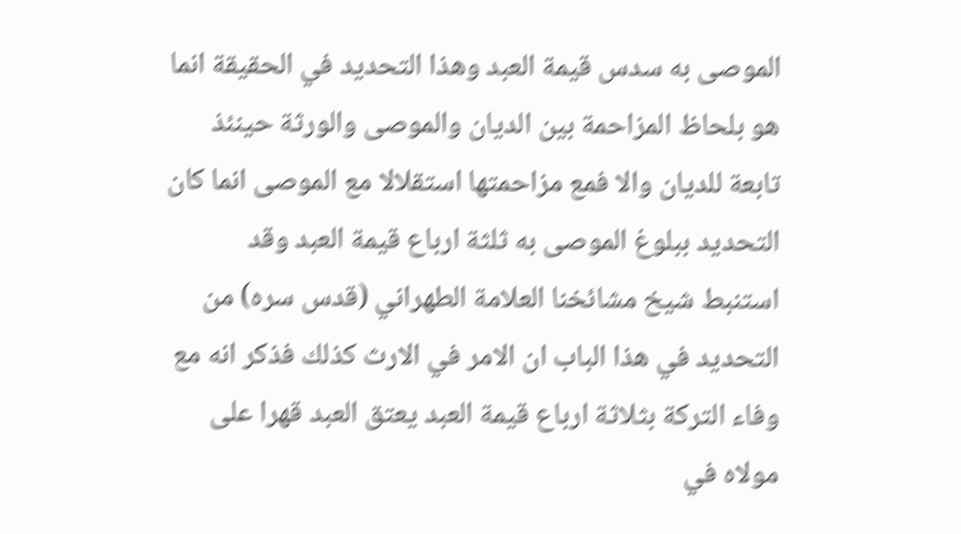الموصى به سدس قيمة العبد وهذا التحديد في الحقيقة انما هو بلحاظ المزاحمة بين الديان والموصى والورثة حينئذ تابعة للديان والا فمع مزاحمتها استقلالا مع الموصى انما كان التحديد ببلوغ الموصى به ثلثة ارباع قيمة العبد وقد استنبط شيخ مشائخنا العلامة الطهراني (قدس سره) من التحديد في هذا الباب ان الامر في الارث كذلك فذكر انه مع وفاء التركة بثلاثة ارباع قيمة العبد يعتق العبد قهرا على مولاه في